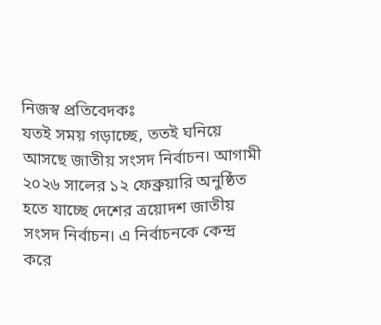নিজস্ব প্রতিবেদকঃ
যতই সময় গড়াচ্ছে, ততই ঘনিয়ে আসছে জাতীয় সংসদ নির্বাচন। আগামী ২০২৬ সালের ১২ ফেব্রুয়ারি অনুষ্ঠিত হতে যাচ্ছে দেশের ত্রয়োদশ জাতীয় সংসদ নির্বাচন। এ নির্বাচনকে কেন্দ্র করে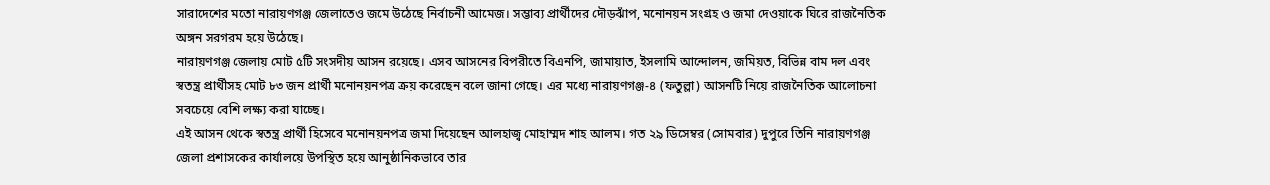সারাদেশের মতো নারায়ণগঞ্জ জেলাতেও জমে উঠেছে নির্বাচনী আমেজ। সম্ভাব্য প্রার্থীদের দৌড়ঝাঁপ, মনোনয়ন সংগ্রহ ও জমা দেওয়াকে ঘিরে রাজনৈতিক অঙ্গন সরগরম হয়ে উঠেছে।
নারায়ণগঞ্জ জেলায় মোট ৫টি সংসদীয় আসন রয়েছে। এসব আসনের বিপরীতে বিএনপি, জামায়াত, ইসলামি আন্দোলন, জমিয়ত, বিভিন্ন বাম দল এবং স্বতন্ত্র প্রার্থীসহ মোট ৮৩ জন প্রার্থী মনোনয়নপত্র ক্রয় করেছেন বলে জানা গেছে। এর মধ্যে নারায়ণগঞ্জ-৪ (ফতুল্লা) আসনটি নিয়ে রাজনৈতিক আলোচনা সবচেয়ে বেশি লক্ষ্য করা যাচ্ছে।
এই আসন থেকে স্বতন্ত্র প্রার্থী হিসেবে মনোনয়নপত্র জমা দিয়েছেন আলহাজ্ব মোহাম্মদ শাহ আলম। গত ২৯ ডিসেম্বর (সোমবার) দুপুরে তিনি নারায়ণগঞ্জ জেলা প্রশাসকের কার্যালয়ে উপস্থিত হয়ে আনুষ্ঠানিকভাবে তার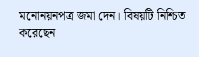মনোনয়নপত্র জমা দেন। বিষয়টি নিশ্চিত করেছেন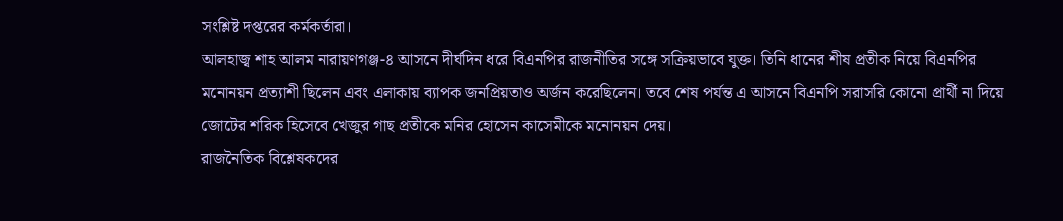সংশ্লিষ্ট দপ্তরের কর্মকর্তারা।
আলহাজ্ব শাহ আলম নারায়ণগঞ্জ-৪ আসনে দীর্ঘদিন ধরে বিএনপির রাজনীতির সঙ্গে সক্রিয়ভাবে যুক্ত। তিনি ধানের শীষ প্রতীক নিয়ে বিএনপির মনোনয়ন প্রত্যাশী ছিলেন এবং এলাকায় ব্যাপক জনপ্রিয়তাও অর্জন করেছিলেন। তবে শেষ পর্যন্ত এ আসনে বিএনপি সরাসরি কোনো প্রার্থী না দিয়ে জোটের শরিক হিসেবে খেজুর গাছ প্রতীকে মনির হোসেন কাসেমীকে মনোনয়ন দেয়।
রাজনৈতিক বিশ্লেষকদের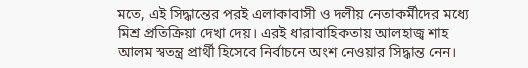মতে, এই সিদ্ধান্তের পরই এলাকাবাসী ও দলীয় নেতাকর্মীদের মধ্যে মিশ্র প্রতিক্রিয়া দেখা দেয়। এরই ধারাবাহিকতায় আলহাজ্ব শাহ আলম স্বতন্ত্র প্রার্থী হিসেবে নির্বাচনে অংশ নেওয়ার সিদ্ধান্ত নেন।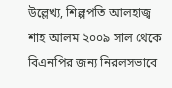উল্লেখ্য, শিল্পপতি আলহাজ্ব শাহ আলম ২০০৯ সাল থেকে বিএনপির জন্য নিরলসভাবে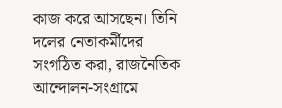কাজ করে আসছেন। তিনি দলের নেতাকর্মীদের সংগঠিত করা, রাজনৈতিক আন্দোলন-সংগ্রামে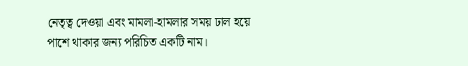নেতৃত্ব দেওয়া এবং মামলা-হামলার সময় ঢাল হয়ে পাশে থাকার জন্য পরিচিত একটি নাম।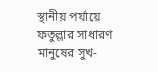স্থানীয় পর্যায়ে ফতুল্লার সাধারণ মানুষের সুখ-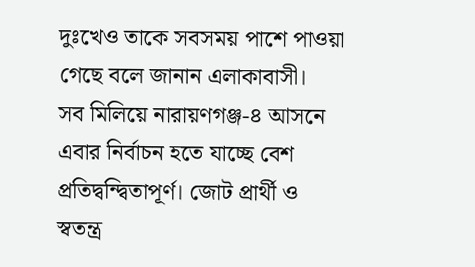দুঃখেও তাকে সবসময় পাশে পাওয়া গেছে বলে জানান এলাকাবাসী।
সব মিলিয়ে নারায়ণগঞ্জ-৪ আসনে এবার নির্বাচন হতে যাচ্ছে বেশ প্রতিদ্বন্দ্বিতাপূর্ণ। জোট প্রার্থী ও স্বতন্ত্র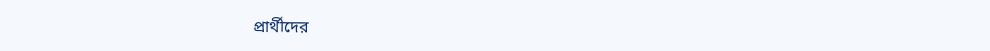প্রার্থীদের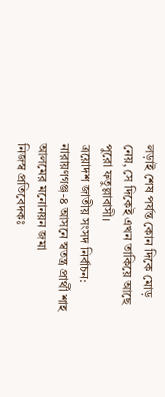লড়াই শেষ পর্যন্ত কোন দিকে মোড় নেয়, সে দিকেই এখন তাকিয়ে আছে পুরো ফতুল্লাবাসী।
ত্রয়োদশ জাতীয় সংসদ নির্বাচন: নারায়ণগঞ্জ-৪ আসনে স্বতন্ত্র প্রার্থী শাহ আলমের মনোনয়ন জমা
নিজস্ব প্রতিবেদকঃ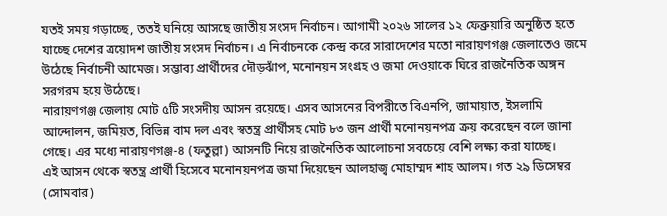যতই সময় গড়াচ্ছে, ততই ঘনিয়ে আসছে জাতীয় সংসদ নির্বাচন। আগামী ২০২৬ সালের ১২ ফেব্রুয়ারি অনুষ্ঠিত হতে যাচ্ছে দেশের ত্রয়োদশ জাতীয় সংসদ নির্বাচন। এ নির্বাচনকে কেন্দ্র করে সারাদেশের মতো নারায়ণগঞ্জ জেলাতেও জমে উঠেছে নির্বাচনী আমেজ। সম্ভাব্য প্রার্থীদের দৌড়ঝাঁপ, মনোনয়ন সংগ্রহ ও জমা দেওয়াকে ঘিরে রাজনৈতিক অঙ্গন সরগরম হয়ে উঠেছে।
নারায়ণগঞ্জ জেলায় মোট ৫টি সংসদীয় আসন রয়েছে। এসব আসনের বিপরীতে বিএনপি, জামায়াত, ইসলামি আন্দোলন, জমিয়ত, বিভিন্ন বাম দল এবং স্বতন্ত্র প্রার্থীসহ মোট ৮৩ জন প্রার্থী মনোনয়নপত্র ক্রয় করেছেন বলে জানা গেছে। এর মধ্যে নারায়ণগঞ্জ-৪ (ফতুল্লা) আসনটি নিয়ে রাজনৈতিক আলোচনা সবচেয়ে বেশি লক্ষ্য করা যাচ্ছে।
এই আসন থেকে স্বতন্ত্র প্রার্থী হিসেবে মনোনয়নপত্র জমা দিয়েছেন আলহাজ্ব মোহাম্মদ শাহ আলম। গত ২৯ ডিসেম্বর (সোমবার)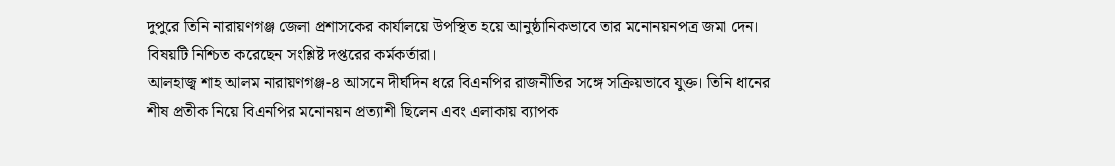দুপুরে তিনি নারায়ণগঞ্জ জেলা প্রশাসকের কার্যালয়ে উপস্থিত হয়ে আনুষ্ঠানিকভাবে তার মনোনয়নপত্র জমা দেন। বিষয়টি নিশ্চিত করেছেন সংশ্লিষ্ট দপ্তরের কর্মকর্তারা।
আলহাজ্ব শাহ আলম নারায়ণগঞ্জ-৪ আসনে দীর্ঘদিন ধরে বিএনপির রাজনীতির সঙ্গে সক্রিয়ভাবে যুক্ত। তিনি ধানের শীষ প্রতীক নিয়ে বিএনপির মনোনয়ন প্রত্যাশী ছিলেন এবং এলাকায় ব্যাপক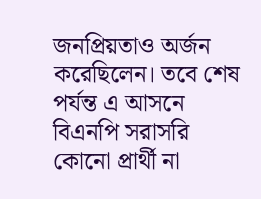জনপ্রিয়তাও অর্জন করেছিলেন। তবে শেষ পর্যন্ত এ আসনে বিএনপি সরাসরি কোনো প্রার্থী না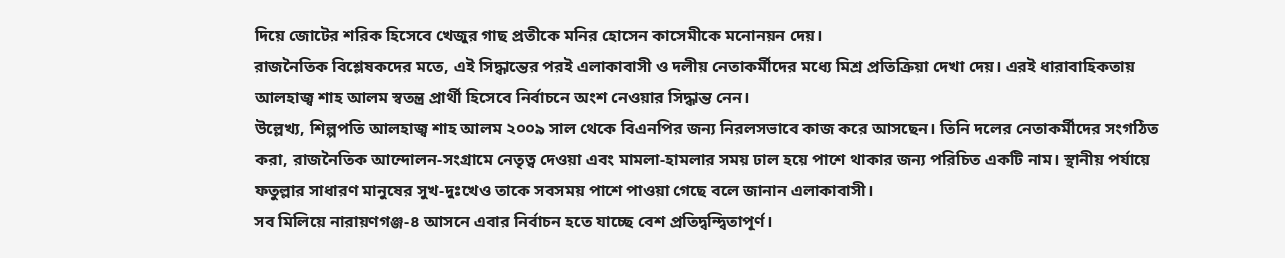দিয়ে জোটের শরিক হিসেবে খেজুর গাছ প্রতীকে মনির হোসেন কাসেমীকে মনোনয়ন দেয়।
রাজনৈতিক বিশ্লেষকদের মতে, এই সিদ্ধান্তের পরই এলাকাবাসী ও দলীয় নেতাকর্মীদের মধ্যে মিশ্র প্রতিক্রিয়া দেখা দেয়। এরই ধারাবাহিকতায় আলহাজ্ব শাহ আলম স্বতন্ত্র প্রার্থী হিসেবে নির্বাচনে অংশ নেওয়ার সিদ্ধান্ত নেন।
উল্লেখ্য, শিল্পপতি আলহাজ্ব শাহ আলম ২০০৯ সাল থেকে বিএনপির জন্য নিরলসভাবে কাজ করে আসছেন। তিনি দলের নেতাকর্মীদের সংগঠিত করা, রাজনৈতিক আন্দোলন-সংগ্রামে নেতৃত্ব দেওয়া এবং মামলা-হামলার সময় ঢাল হয়ে পাশে থাকার জন্য পরিচিত একটি নাম। স্থানীয় পর্যায়ে ফতুল্লার সাধারণ মানুষের সুখ-দুঃখেও তাকে সবসময় পাশে পাওয়া গেছে বলে জানান এলাকাবাসী।
সব মিলিয়ে নারায়ণগঞ্জ-৪ আসনে এবার নির্বাচন হতে যাচ্ছে বেশ প্রতিদ্বন্দ্বিতাপূর্ণ।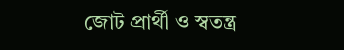জোট প্রার্থী ও স্বতন্ত্র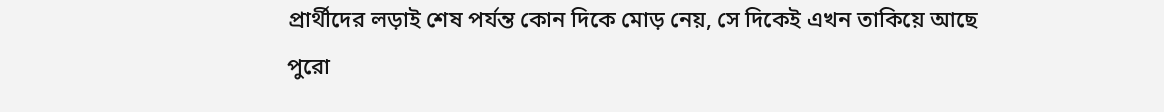প্রার্থীদের লড়াই শেষ পর্যন্ত কোন দিকে মোড় নেয়, সে দিকেই এখন তাকিয়ে আছে পুরো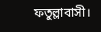ফতুল্লাবাসী।